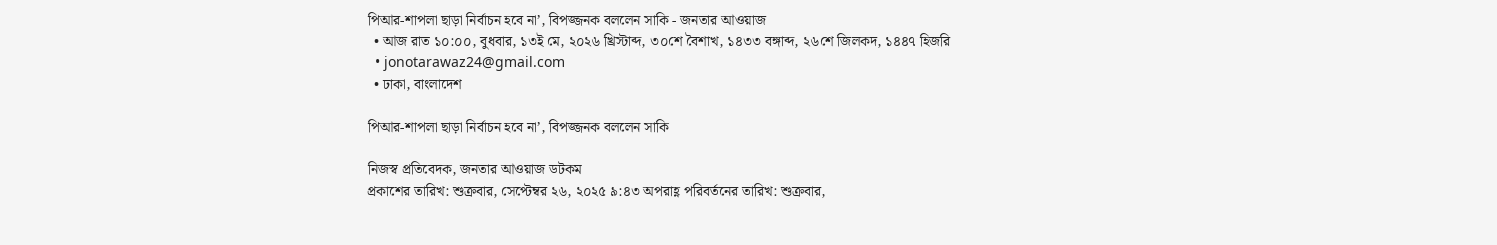পিআর-শাপলা ছাড়া নির্বাচন হবে না’, বিপজ্জনক বললেন সাকি - জনতার আওয়াজ
  • আজ রাত ১০:০০, বুধবার, ১৩ই মে, ২০২৬ খ্রিস্টাব্দ, ৩০শে বৈশাখ, ১৪৩৩ বঙ্গাব্দ, ২৬শে জিলকদ, ১৪৪৭ হিজরি
  • jonotarawaz24@gmail.com
  • ঢাকা, বাংলাদেশ

পিআর-শাপলা ছাড়া নির্বাচন হবে না’, বিপজ্জনক বললেন সাকি

নিজস্ব প্রতিবেদক, জনতার আওয়াজ ডটকম
প্রকাশের তারিখ: শুক্রবার, সেপ্টেম্বর ২৬, ২০২৫ ৯:৪৩ অপরাহ্ণ পরিবর্তনের তারিখ: শুক্রবার,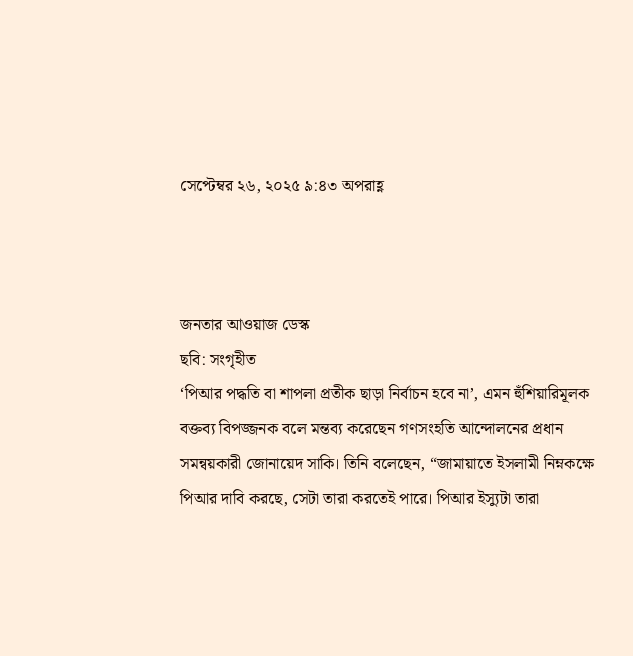সেপ্টেম্বর ২৬, ২০২৫ ৯:৪৩ অপরাহ্ণ



জনতার আওয়াজ ডেস্ক
ছবি: সংগৃহীত
‘পিআর পদ্ধতি বা শাপলা প্রতীক ছাড়া নির্বাচন হবে না’, এমন হুঁশিয়ারিমূলক বক্তব্য বিপজ্জনক বলে মন্তব্য করেছেন গণসংহতি আন্দোলনের প্রধান সমন্বয়কারী জোনায়েদ সাকি। তিনি বলেছেন, “জামায়াতে ইসলামী নিম্নকক্ষে পিআর দাবি করছে, সেটা তারা করতেই পারে। পিআর ইস্যুটা তারা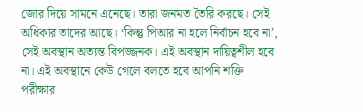জোর দিয়ে সামনে এনেছে। তারা জনমত তৈরি করছে। সেই অধিকার তাদের আছে। ‘কিন্তু পিআর না হলে নির্বাচন হবে না’, সেই অবস্থান অত্যন্ত বিপজ্জনক। এই অবস্থান দায়িত্বশীল হবে না। এই অবস্থানে কেউ গেলে বলতে হবে আপনি শক্তি পরীক্ষার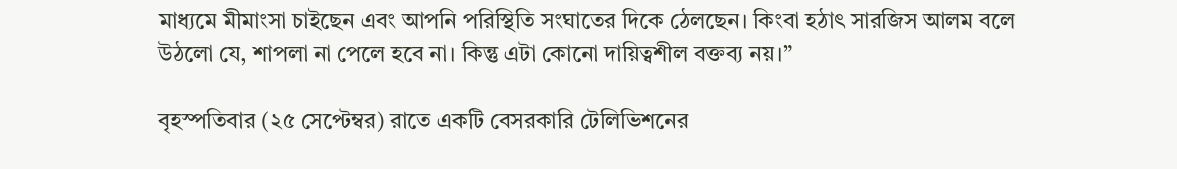মাধ্যমে মীমাংসা চাইছেন এবং আপনি পরিস্থিতি সংঘাতের দিকে ঠেলছেন। কিংবা হঠাৎ সারজিস আলম বলে উঠলো যে, শাপলা না পেলে হবে না। কিন্তু এটা কোনো দায়িত্বশীল বক্তব্য নয়।”

বৃহস্পতিবার (২৫ সেপ্টেম্বর) রাতে একটি বেসরকারি টেলিভিশনের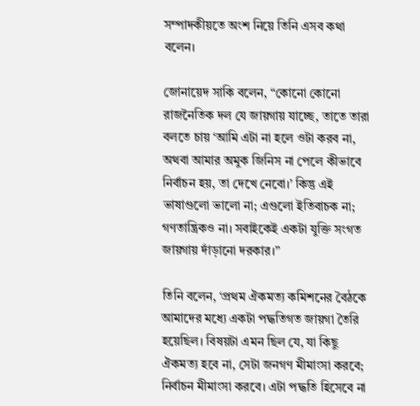সম্পাদকীয়তে অংশ নিয়ে তিনি এসব কথা বলেন।

জোনায়েদ সাকি বলেন, “কোনো কোনো রাজনৈতিক দল যে জায়গায় যাচ্ছে, তাতে তারা বলতে চায় ‘আমি এটা না হলে ওটা করব না, অথবা আমার অমুক জিনিস না পেলে কীভাবে নির্বাচন হয়, তা দেখে নেবো।’ কিন্তু এই ভাষাগুলো ভালো না; এগুলো ইতিবাচক না; গণতান্ত্রিকও না। সবাইকেই একটা যুক্তি সংগত জায়গায় দাঁড়ানো দরকার।”

তিনি বলেন, ‘প্রথম ঐকমত্য কমিশনের বৈঠকে আমাদের মধ্যে একটা পদ্ধতিগত জায়গা তৈরি হয়েছিল। বিষয়টা এমন ছিল যে, যা কিছু ঐকমত্য হবে না, সেটা জনগণ মীমাংসা করবে; নির্বাচন মীমাংসা করবে। এটা পদ্ধতি হিসেবে না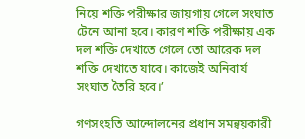নিয়ে শক্তি পরীক্ষার জায়গায় গেলে সংঘাত টেনে আনা হবে। কারণ শক্তি পরীক্ষায় এক দল শক্তি দেখাতে গেলে তো আরেক দল শক্তি দেখাতে যাবে। কাজেই অনিবার্য সংঘাত তৈরি হবে।’

গণসংহতি আন্দোলনের প্রধান সমন্বয়কারী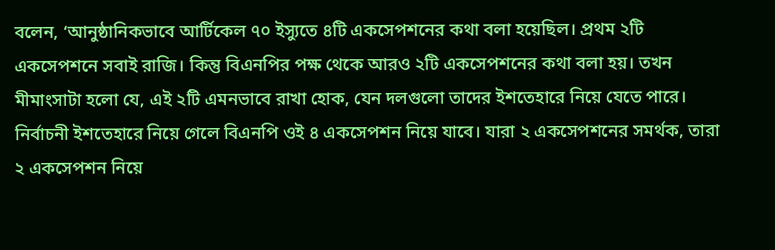বলেন, ‘আনুষ্ঠানিকভাবে আর্টিকেল ৭০ ইস্যুতে ৪টি একসেপশনের কথা বলা হয়েছিল। প্রথম ২টি একসেপশনে সবাই রাজি। কিন্তু বিএনপির পক্ষ থেকে আরও ২টি একসেপশনের কথা বলা হয়। তখন মীমাংসাটা হলো যে, এই ২টি এমনভাবে রাখা হোক, যেন দলগুলো তাদের ইশতেহারে নিয়ে যেতে পারে। নির্বাচনী ইশতেহারে নিয়ে গেলে বিএনপি ওই ৪ একসেপশন নিয়ে যাবে। যারা ২ একসেপশনের সমর্থক, তারা ২ একসেপশন নিয়ে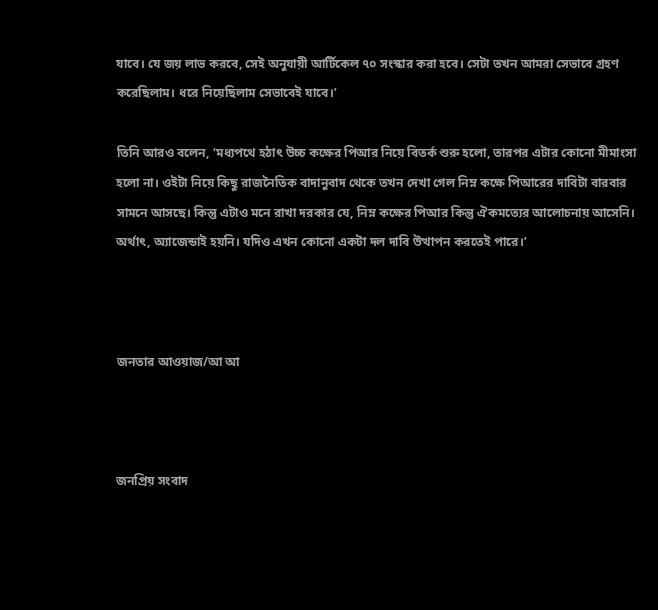যাবে। যে জয় লাভ করবে, সেই অনুযায়ী আর্টিকেল ৭০ সংস্কার করা হবে। সেটা তখন আমরা সেভাবে গ্রহণ করেছিলাম। ধরে নিয়েছিলাম সেভাবেই যাবে।’

তিনি আরও বলেন, ‘মধ্যপথে হঠাৎ উচ্চ কক্ষের পিআর নিয়ে বিতর্ক শুরু হলো, তারপর এটার কোনো মীমাংসা হলো না। ওইটা নিয়ে কিছু রাজনৈতিক বাদানুবাদ থেকে তখন দেখা গেল নিম্ন কক্ষে পিআরের দাবিটা বারবার সামনে আসছে। কিন্তু এটাও মনে রাখা দরকার যে, নিম্ন কক্ষের পিআর কিন্তু ঐকমত্যের আলোচনায় আসেনি। অর্থাৎ, অ্যাজেন্ডাই হয়নি। যদিও এখন কোনো একটা দল দাবি উত্থাপন করতেই পারে।’



জনতার আওয়াজ/আ আ



জনপ্রিয় সংবাদ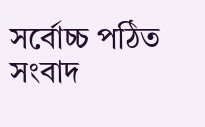সর্বোচ্চ পঠিত সংবাদ